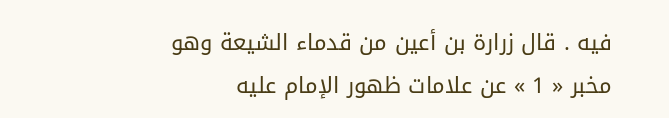فيه . قال زرارة بن أعين من قدماء الشيعة وهو مخبر « 1 » عن علامات ظهور الإمام عليه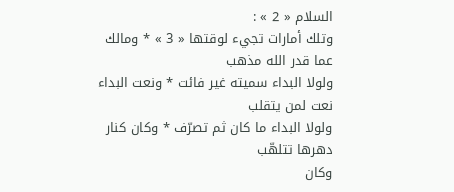السلام « 2 » :
وتلك أمارات تجيء لوقتها « 3 » * ومالك عما قدر الله مذهب
ولولا البداء سميته غير فائت * ونعت البداء نعت لمن يتقلب
ولولا البداء ما كان ثم تصرّف * وكان كنار دهرها تتلهّب
وكان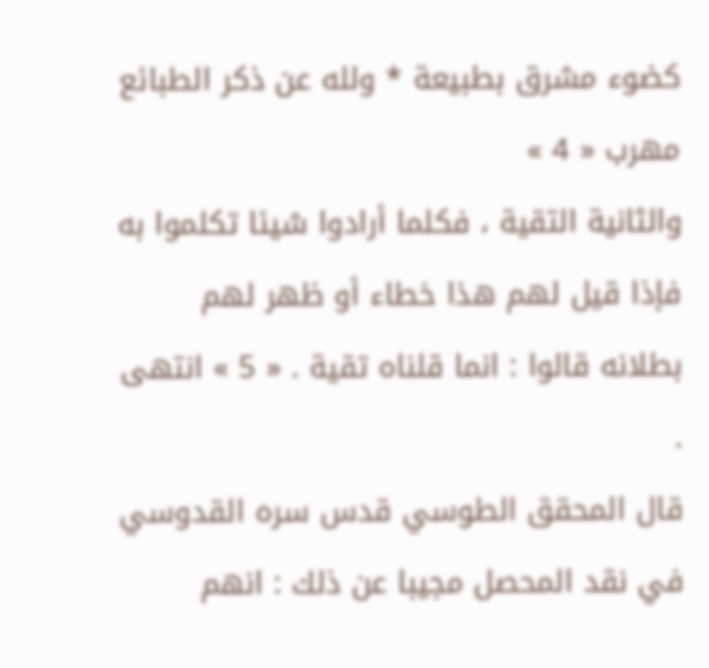كضوء مشرق بطبيعة * ولله عن ذكر الطبائع مهرب « 4 »
والثانية التقية ، فكلما أرادوا شيئا تكلموا به فإذا قيل لهم هذا خطاء أو ظهر لهم بطلانه قالوا : انما قلناه تقية . « 5 » انتهى .
قال المحقق الطوسي قدس سره القدوسي في نقد المحصل مجيبا عن ذلك : انهم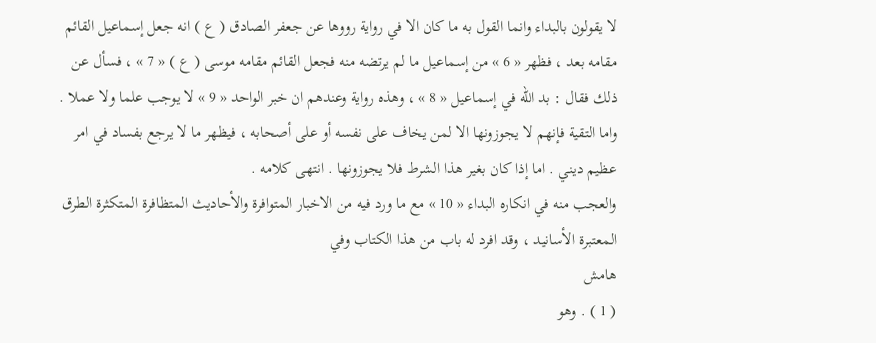لا يقولون بالبداء وانما القول به ما كان الا في رواية رووها عن جعفر الصادق ( ع ) انه جعل إسماعيل القائم مقامه بعد ، فظهر « 6 » من إسماعيل ما لم يرتضه منه فجعل القائم مقامه موسى ( ع ) « 7 » ، فسأل عن ذلك فقال : بد الله في إسماعيل « 8 » ، وهذه رواية وعندهم ان خبر الواحد « 9 » لا يوجب علما ولا عملا .
واما التقية فإنهم لا يجوزونها الا لمن يخاف على نفسه أو على أصحابه ، فيظهر ما لا يرجع بفساد في امر عظيم ديني . اما إذا كان بغير هذا الشرط فلا يجوزونها . انتهى كلامه .
والعجب منه في انكاره البداء « 10 » مع ما ورد فيه من الاخبار المتوافرة والأحاديث المتظافرة المتكثرة الطرق المعتبرة الأسانيد ، وقد افرد له باب من هذا الكتاب وفي
هامش
( 1 ) . وهو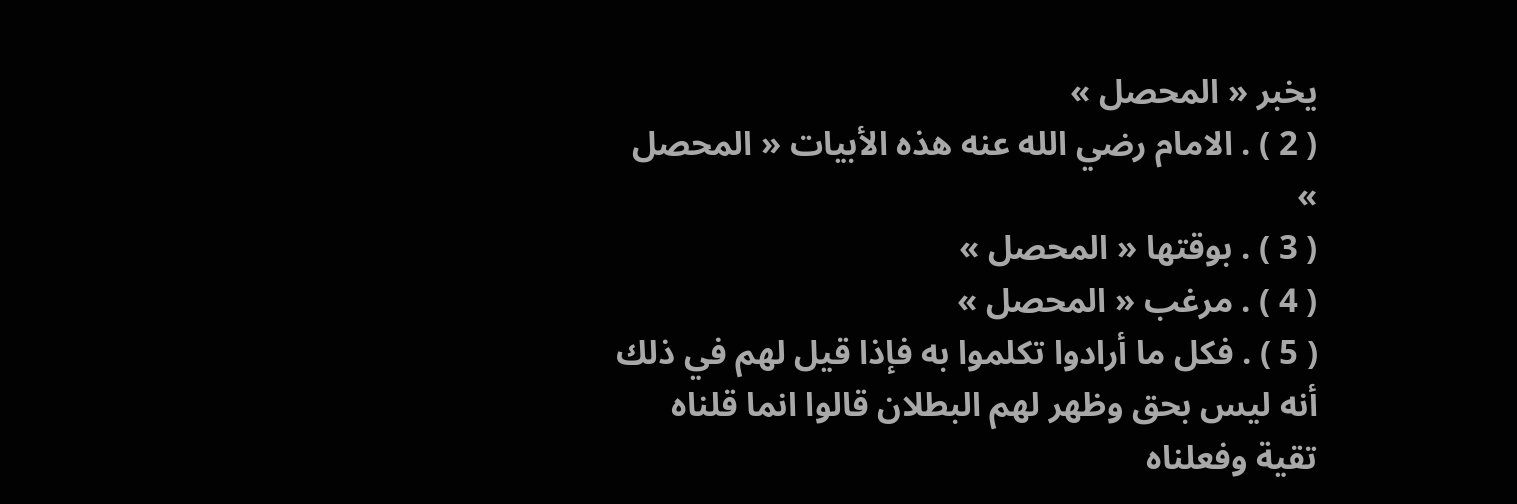يخبر « المحصل »
( 2 ) . الامام رضي الله عنه هذه الأبيات « المحصل »
( 3 ) . بوقتها « المحصل »
( 4 ) . مرغب « المحصل »
( 5 ) . فكل ما أرادوا تكلموا به فإذا قيل لهم في ذلك أنه ليس بحق وظهر لهم البطلان قالوا انما قلناه تقية وفعلناه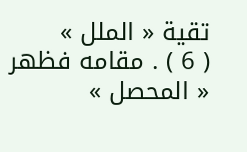تقية « الملل »
( 6 ) . مقامه فظهر « المحصل »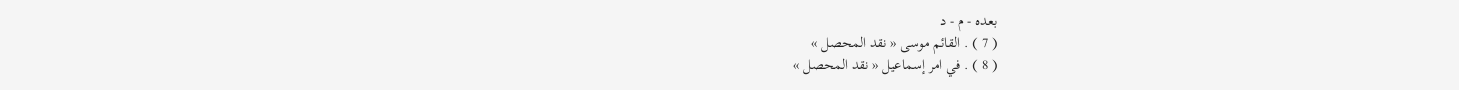بعده - م - د
( 7 ) . القائم موسى « نقد المحصل »
( 8 ) . في امر إسماعيل « نقد المحصل »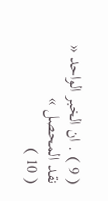( 9 ) . ان الخبر الواحد « نقد المحصل »
( 10 )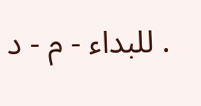. للبداء - م - د